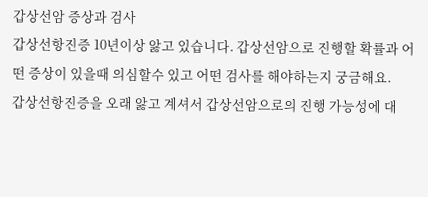갑상선암 증상과 검사
갑상선항진증 10년이상 앓고 있습니다. 갑상선암으로 진행할 확률과 어떤 증상이 있을때 의심할수 있고 어떤 검사를 해야하는지 궁금해요.
갑상선항진증을 오래 앓고 계셔서 갑상선암으로의 진행 가능성에 대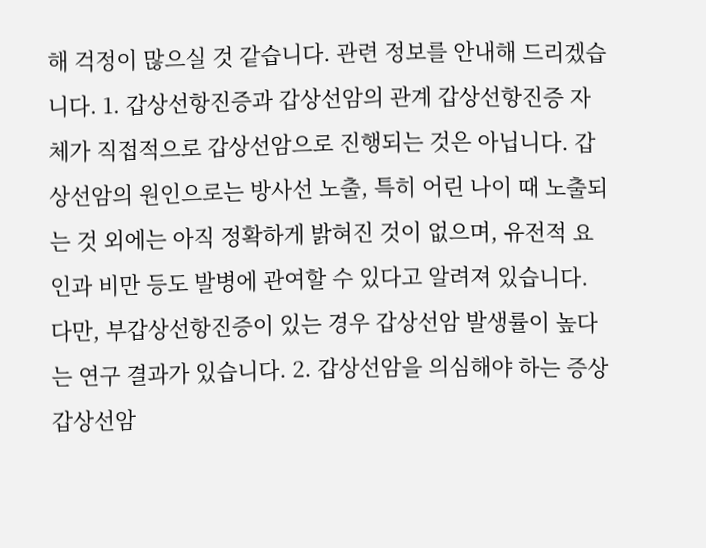해 걱정이 많으실 것 같습니다. 관련 정보를 안내해 드리겠습니다. 1. 갑상선항진증과 갑상선암의 관계 갑상선항진증 자체가 직접적으로 갑상선암으로 진행되는 것은 아닙니다. 갑상선암의 원인으로는 방사선 노출, 특히 어린 나이 때 노출되는 것 외에는 아직 정확하게 밝혀진 것이 없으며, 유전적 요인과 비만 등도 발병에 관여할 수 있다고 알려져 있습니다. 다만, 부갑상선항진증이 있는 경우 갑상선암 발생률이 높다는 연구 결과가 있습니다. 2. 갑상선암을 의심해야 하는 증상 갑상선암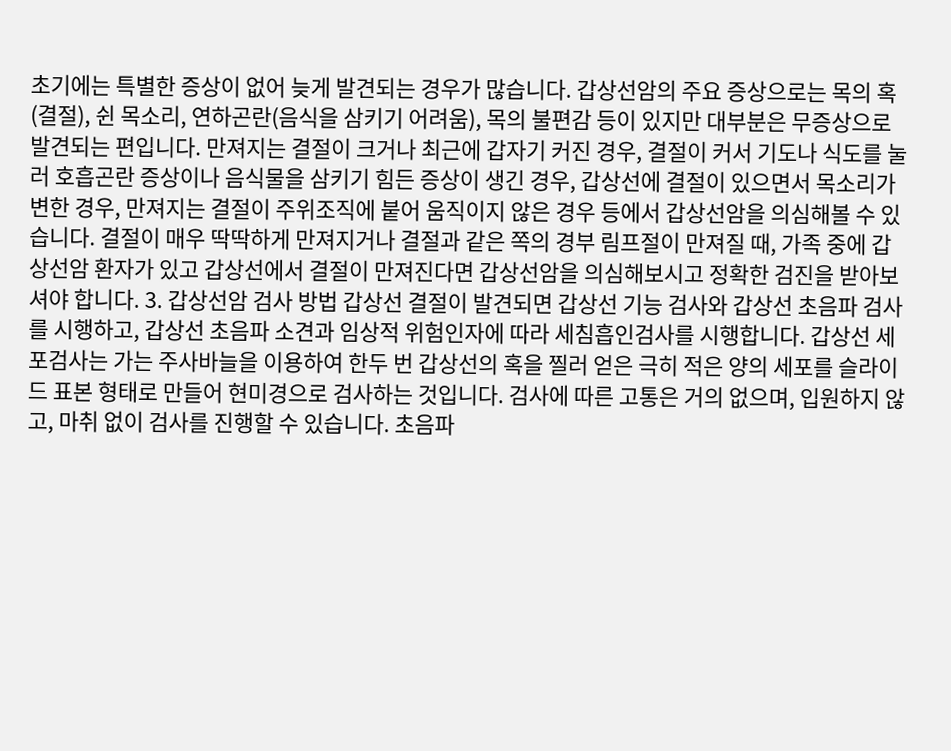초기에는 특별한 증상이 없어 늦게 발견되는 경우가 많습니다. 갑상선암의 주요 증상으로는 목의 혹(결절), 쉰 목소리, 연하곤란(음식을 삼키기 어려움), 목의 불편감 등이 있지만 대부분은 무증상으로 발견되는 편입니다. 만져지는 결절이 크거나 최근에 갑자기 커진 경우, 결절이 커서 기도나 식도를 눌러 호흡곤란 증상이나 음식물을 삼키기 힘든 증상이 생긴 경우, 갑상선에 결절이 있으면서 목소리가 변한 경우, 만져지는 결절이 주위조직에 붙어 움직이지 않은 경우 등에서 갑상선암을 의심해볼 수 있습니다. 결절이 매우 딱딱하게 만져지거나 결절과 같은 쪽의 경부 림프절이 만져질 때, 가족 중에 갑상선암 환자가 있고 갑상선에서 결절이 만져진다면 갑상선암을 의심해보시고 정확한 검진을 받아보셔야 합니다. 3. 갑상선암 검사 방법 갑상선 결절이 발견되면 갑상선 기능 검사와 갑상선 초음파 검사를 시행하고, 갑상선 초음파 소견과 임상적 위험인자에 따라 세침흡인검사를 시행합니다. 갑상선 세포검사는 가는 주사바늘을 이용하여 한두 번 갑상선의 혹을 찔러 얻은 극히 적은 양의 세포를 슬라이드 표본 형태로 만들어 현미경으로 검사하는 것입니다. 검사에 따른 고통은 거의 없으며, 입원하지 않고, 마취 없이 검사를 진행할 수 있습니다. 초음파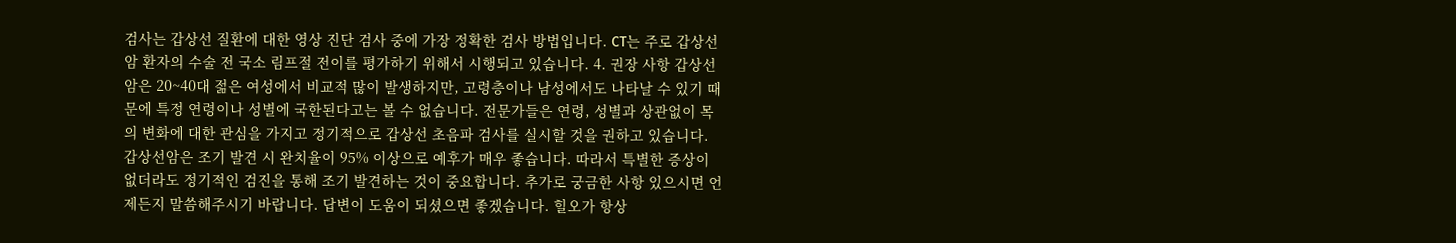검사는 갑상선 질환에 대한 영상 진단 검사 중에 가장 정확한 검사 방법입니다. CT는 주로 갑상선암 환자의 수술 전 국소 림프절 전이를 평가하기 위해서 시행되고 있습니다. 4. 권장 사항 갑상선암은 20~40대 젊은 여성에서 비교적 많이 발생하지만, 고령층이나 남성에서도 나타날 수 있기 때문에 특정 연령이나 성별에 국한된다고는 볼 수 없습니다. 전문가들은 연령, 성별과 상관없이 목의 변화에 대한 관심을 가지고 정기적으로 갑상선 초음파 검사를 실시할 것을 권하고 있습니다. 갑상선암은 조기 발견 시 완치율이 95% 이상으로 예후가 매우 좋습니다. 따라서 특별한 증상이 없더라도 정기적인 검진을 통해 조기 발견하는 것이 중요합니다. 추가로 궁금한 사항 있으시면 언제든지 말씀해주시기 바랍니다. 답변이 도움이 되셨으면 좋겠습니다. 힐오가 항상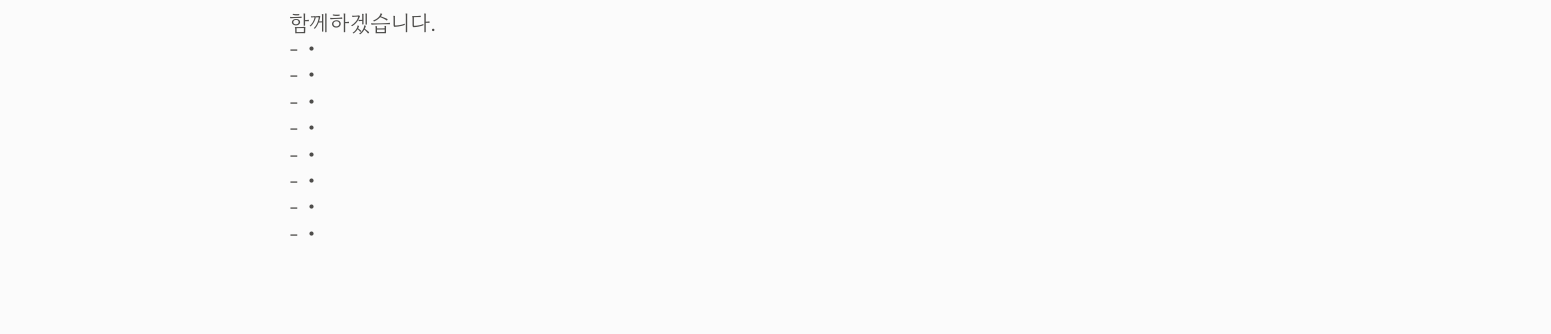함께하겠습니다.
- •
- •
- •
- •
- •
- •
- •
- •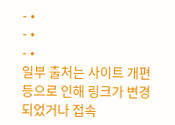- •
- •
- •
일부 출처는 사이트 개편 등으로 인해 링크가 변경되었거나 접속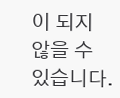이 되지 않을 수 있습니다.